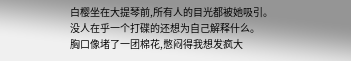白樱坐在大提琴前,所有人的目光都被她吸引。
没人在乎一个打碟的还想为自己解释什么。
胸口像堵了一团棉花,憋闷得我想发疯大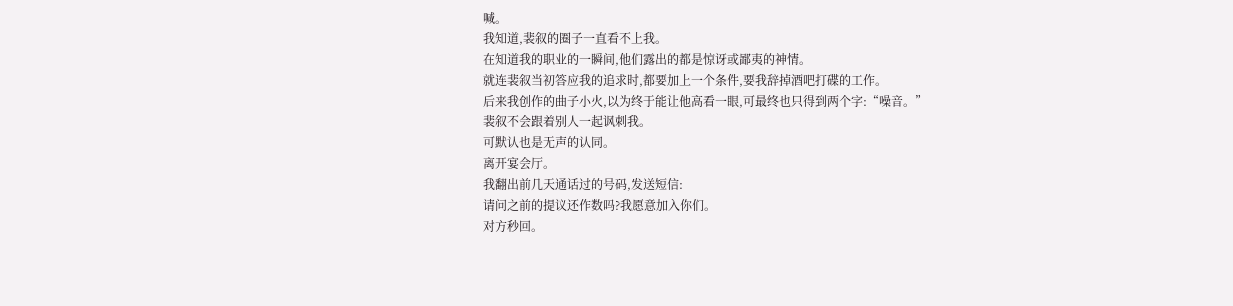喊。
我知道,裴叙的圈子一直看不上我。
在知道我的职业的一瞬间,他们露出的都是惊讶或鄙夷的神情。
就连裴叙当初答应我的追求时,都要加上一个条件,要我辞掉酒吧打碟的工作。
后来我创作的曲子小火,以为终于能让他高看一眼,可最终也只得到两个字:“噪音。”
裴叙不会跟着别人一起讽刺我。
可默认也是无声的认同。
离开宴会厅。
我翻出前几天通话过的号码,发送短信:
请问之前的提议还作数吗?我愿意加入你们。
对方秒回。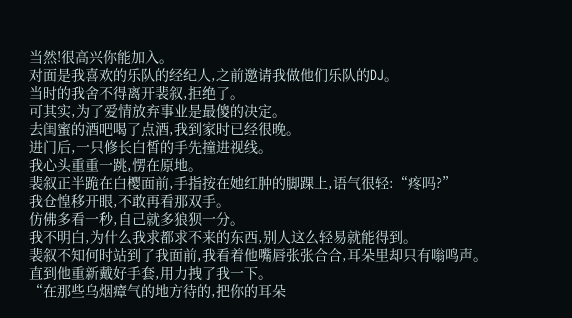当然!很高兴你能加入。
对面是我喜欢的乐队的经纪人,之前邀请我做他们乐队的DJ。
当时的我舍不得离开裴叙,拒绝了。
可其实,为了爱情放弃事业是最傻的决定。
去闺蜜的酒吧喝了点酒,我到家时已经很晚。
进门后,一只修长白皙的手先撞进视线。
我心头重重一跳,愣在原地。
裴叙正半跪在白樱面前,手指按在她红肿的脚踝上,语气很轻:“疼吗?”
我仓惶移开眼,不敢再看那双手。
仿佛多看一秒,自己就多狼狈一分。
我不明白,为什么我求都求不来的东西,别人这么轻易就能得到。
裴叙不知何时站到了我面前,我看着他嘴唇张张合合,耳朵里却只有嗡鸣声。
直到他重新戴好手套,用力拽了我一下。
“在那些乌烟瘴气的地方待的,把你的耳朵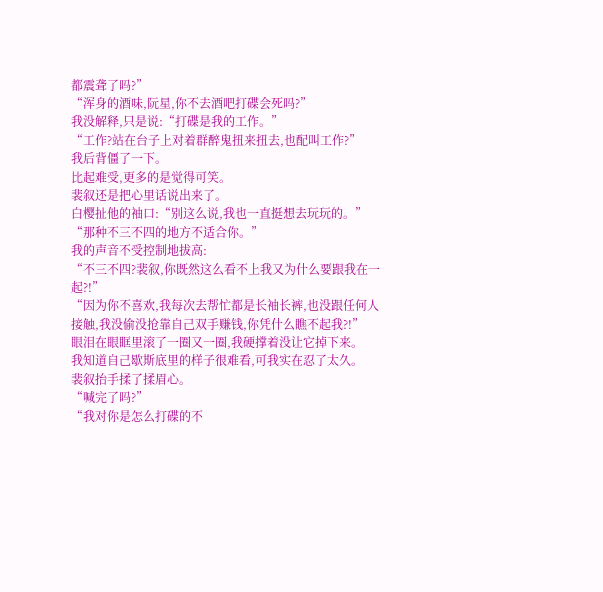都震聋了吗?”
“浑身的酒味,阮星,你不去酒吧打碟会死吗?”
我没解释,只是说:“打碟是我的工作。”
“工作?站在台子上对着群醉鬼扭来扭去,也配叫工作?”
我后背僵了一下。
比起难受,更多的是觉得可笑。
裴叙还是把心里话说出来了。
白樱扯他的袖口:“别这么说,我也一直挺想去玩玩的。”
“那种不三不四的地方不适合你。”
我的声音不受控制地拔高:
“不三不四?裴叙,你既然这么看不上我又为什么要跟我在一起?!”
“因为你不喜欢,我每次去帮忙都是长袖长裤,也没跟任何人接触,我没偷没抢靠自己双手赚钱,你凭什么瞧不起我?!”
眼泪在眼眶里滚了一圈又一圈,我硬撑着没让它掉下来。
我知道自己歇斯底里的样子很难看,可我实在忍了太久。
裴叙抬手揉了揉眉心。
“喊完了吗?”
“我对你是怎么打碟的不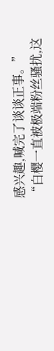感兴趣,喊完了谈谈正事。”
“白樱一直被极端粉丝骚扰,这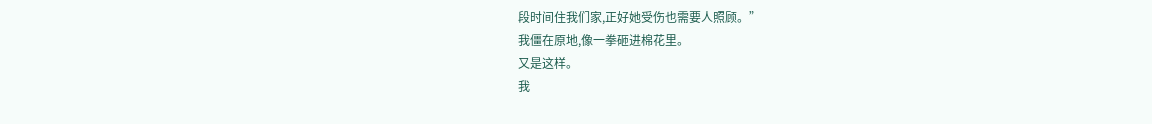段时间住我们家,正好她受伤也需要人照顾。”
我僵在原地,像一拳砸进棉花里。
又是这样。
我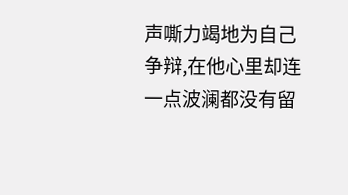声嘶力竭地为自己争辩,在他心里却连一点波澜都没有留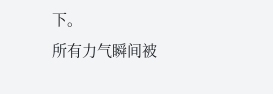下。
所有力气瞬间被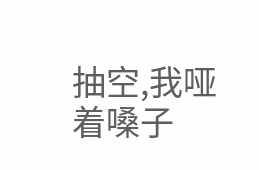抽空,我哑着嗓子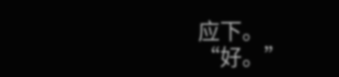应下。
“好。”